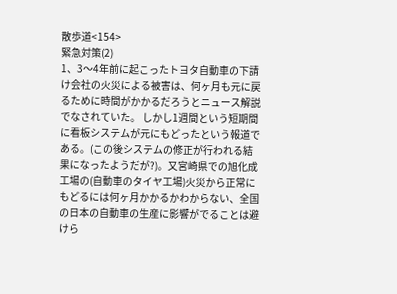散歩道<154>
緊急対策(2)
1、3〜4年前に起こったトヨタ自動車の下請け会社の火災による被害は、何ヶ月も元に戻るために時間がかかるだろうとニュース解説でなされていた。 しかし1週間という短期間に看板システムが元にもどったという報道である。(この後システムの修正が行われる結果になったようだが?)。又宮崎県での旭化成工場の(自動車のタイヤ工場)火災から正常にもどるには何ヶ月かかるかわからない、全国の日本の自動車の生産に影響がでることは避けら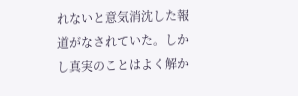れないと意気消沈した報道がなされていた。しかし真実のことはよく解か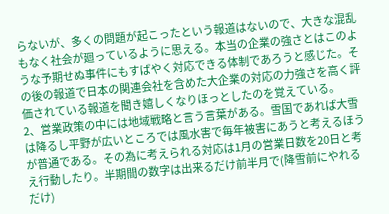らないが、多くの問題が起こったという報道はないので、大きな混乱もなく社会が廻っているように思える。本当の企業の強さとはこのような予期せぬ事件にもすばやく対応できる体制であろうと感じた。その後の報道で日本の関連会社を含めた大企業の対応の力強さを高く評価されている報道を聞き嬉しくなりほっとしたのを覚えている。
2、営業政策の中には地域戦略と言う言葉がある。雪国であれば大雪は降るし平野が広いところでは風水害で毎年被害にあうと考えるほうが普通である。その為に考えられる対応は1月の営業日数を20日と考え行動したり。半期間の数字は出来るだけ前半月で(降雪前にやれるだけ)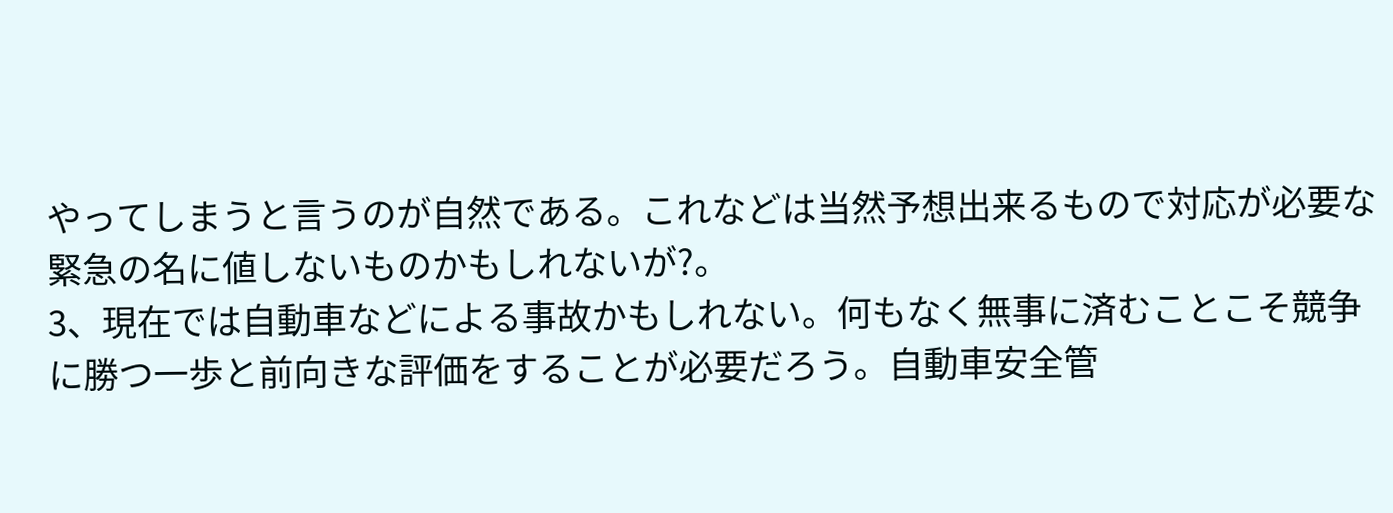やってしまうと言うのが自然である。これなどは当然予想出来るもので対応が必要な緊急の名に値しないものかもしれないが?。
3、現在では自動車などによる事故かもしれない。何もなく無事に済むことこそ競争に勝つ一歩と前向きな評価をすることが必要だろう。自動車安全管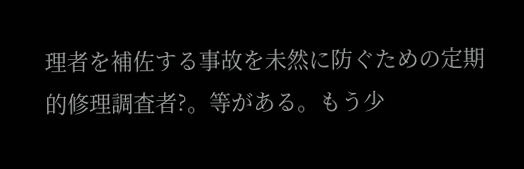理者を補佐する事故を未然に防ぐための定期的修理調査者?。等がある。もう少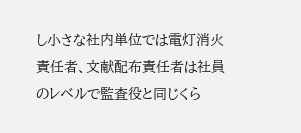し小さな社内単位では電灯消火責任者、文献配布責任者は社員のレベルで監査役と同じくら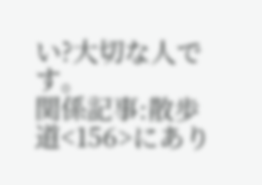い?大切な人です。
関係記事:散歩道<156>にあり